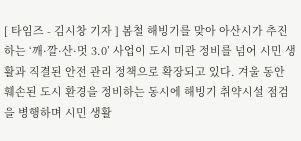[ 타임즈 - 김시창 기자 ] 봄철 해빙기를 맞아 아산시가 추진하는 ‘깨·깔·산·멋 3.0’ 사업이 도시 미관 정비를 넘어 시민 생활과 직결된 안전 관리 정책으로 확장되고 있다. 겨울 동안 훼손된 도시 환경을 정비하는 동시에 해빙기 취약시설 점검을 병행하며 시민 생활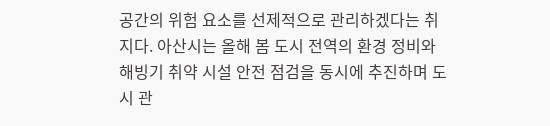공간의 위험 요소를 선제적으로 관리하겠다는 취지다. 아산시는 올해 봄 도시 전역의 환경 정비와 해빙기 취약 시설 안전 점검을 동시에 추진하며 도시 관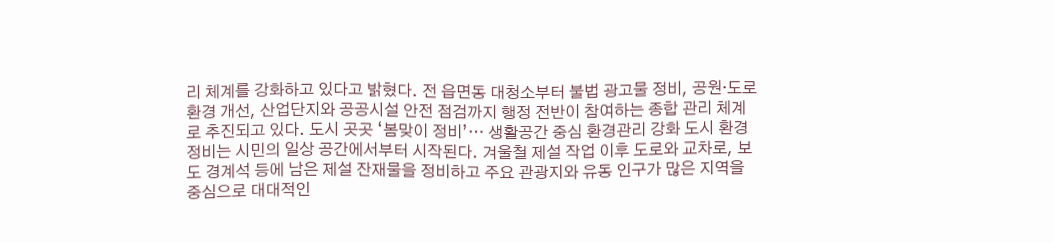리 체계를 강화하고 있다고 밝혔다. 전 읍면동 대청소부터 불법 광고물 정비, 공원·도로 환경 개선, 산업단지와 공공시설 안전 점검까지 행정 전반이 참여하는 종합 관리 체계로 추진되고 있다. 도시 곳곳 ‘봄맞이 정비’… 생활공간 중심 환경관리 강화 도시 환경 정비는 시민의 일상 공간에서부터 시작된다. 겨울철 제설 작업 이후 도로와 교차로, 보도 경계석 등에 남은 제설 잔재물을 정비하고 주요 관광지와 유동 인구가 많은 지역을 중심으로 대대적인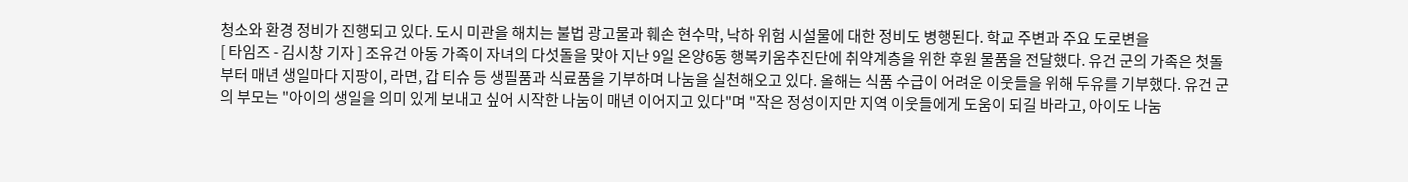청소와 환경 정비가 진행되고 있다. 도시 미관을 해치는 불법 광고물과 훼손 현수막, 낙하 위험 시설물에 대한 정비도 병행된다. 학교 주변과 주요 도로변을
[ 타임즈 - 김시창 기자 ] 조유건 아동 가족이 자녀의 다섯돌을 맞아 지난 9일 온양6동 행복키움추진단에 취약계층을 위한 후원 물품을 전달했다. 유건 군의 가족은 첫돌부터 매년 생일마다 지팡이, 라면, 갑 티슈 등 생필품과 식료품을 기부하며 나눔을 실천해오고 있다. 올해는 식품 수급이 어려운 이웃들을 위해 두유를 기부했다. 유건 군의 부모는 "아이의 생일을 의미 있게 보내고 싶어 시작한 나눔이 매년 이어지고 있다"며 "작은 정성이지만 지역 이웃들에게 도움이 되길 바라고, 아이도 나눔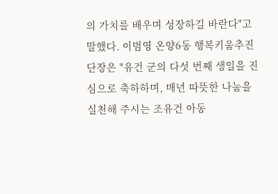의 가치를 배우며 성장하길 바란다"고 말했다. 이범영 온양6동 행복키움추진단장은 "유건 군의 다섯 번째 생일을 진심으로 축하하며, 매년 따뜻한 나눔을 실천해 주시는 조유건 아동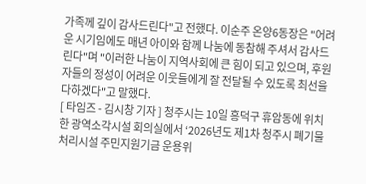가족께 깊이 감사드린다"고 전했다. 이순주 온양6동장은 "어려운 시기임에도 매년 아이와 함께 나눔에 동참해 주셔서 감사드린다"며 "이러한 나눔이 지역사회에 큰 힘이 되고 있으며, 후원자들의 정성이 어려운 이웃들에게 잘 전달될 수 있도록 최선을 다하겠다"고 말했다.
[ 타임즈 - 김시창 기자 ] 청주시는 10일 흥덕구 휴암동에 위치한 광역소각시설 회의실에서 ‘2026년도 제1차 청주시 폐기물처리시설 주민지원기금 운용위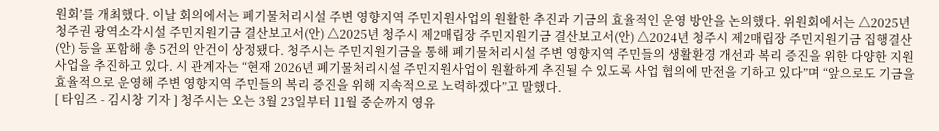원회’를 개최했다. 이날 회의에서는 폐기물처리시설 주변 영향지역 주민지원사업의 원활한 추진과 기금의 효율적인 운영 방안을 논의했다. 위원회에서는 △2025년 청주권 광역소각시설 주민지원기금 결산보고서(안) △2025년 청주시 제2매립장 주민지원기금 결산보고서(안) △2024년 청주시 제2매립장 주민지원기금 집행결산(안) 등을 포함해 총 5건의 안건이 상정됐다. 청주시는 주민지원기금을 통해 폐기물처리시설 주변 영향지역 주민들의 생활환경 개선과 복리 증진을 위한 다양한 지원사업을 추진하고 있다. 시 관계자는 “현재 2026년 폐기물처리시설 주민지원사업이 원활하게 추진될 수 있도록 사업 협의에 만전을 기하고 있다”며 “앞으로도 기금을 효율적으로 운영해 주변 영향지역 주민들의 복리 증진을 위해 지속적으로 노력하겠다”고 말했다.
[ 타임즈 - 김시창 기자 ] 청주시는 오는 3월 23일부터 11월 중순까지 영유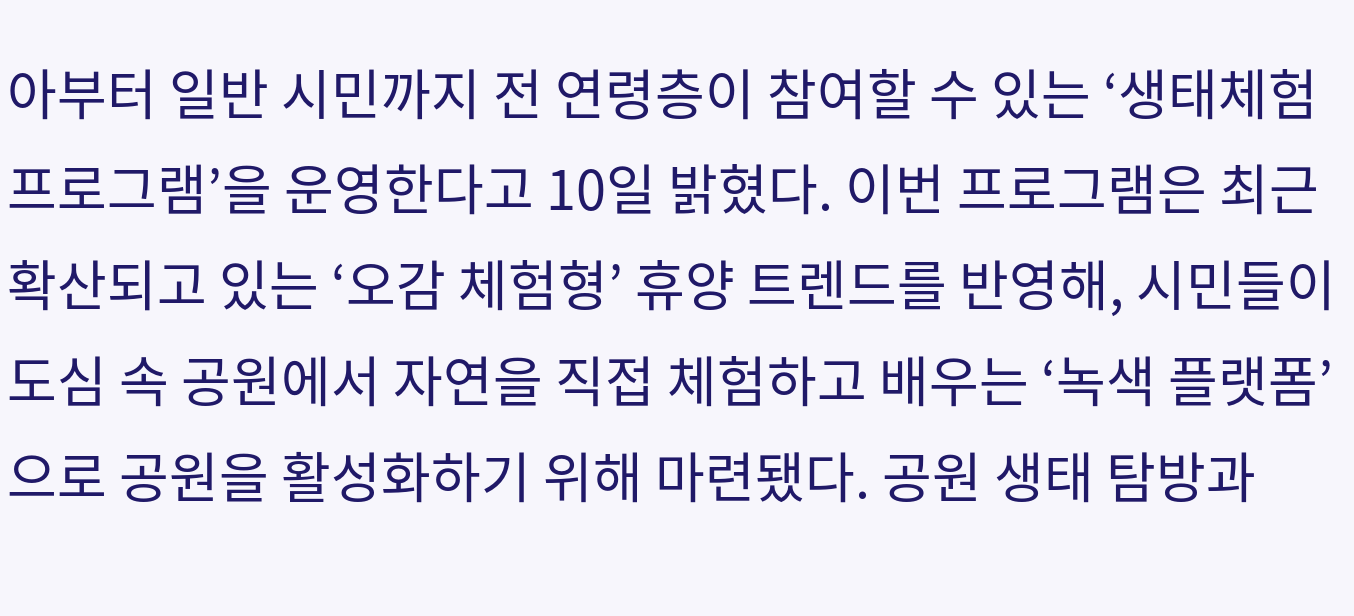아부터 일반 시민까지 전 연령층이 참여할 수 있는 ‘생태체험 프로그램’을 운영한다고 10일 밝혔다. 이번 프로그램은 최근 확산되고 있는 ‘오감 체험형’ 휴양 트렌드를 반영해, 시민들이 도심 속 공원에서 자연을 직접 체험하고 배우는 ‘녹색 플랫폼’으로 공원을 활성화하기 위해 마련됐다. 공원 생태 탐방과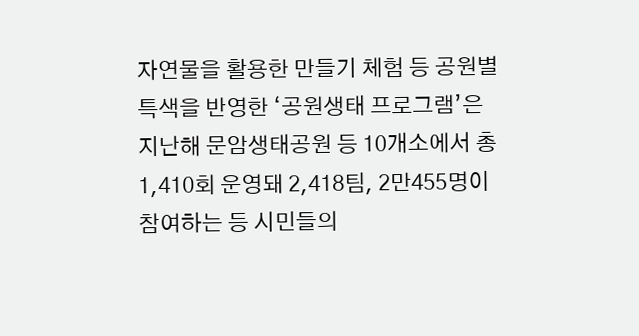자연물을 활용한 만들기 체험 등 공원별 특색을 반영한 ‘공원생태 프로그램’은 지난해 문암생태공원 등 10개소에서 총 1,410회 운영돼 2,418팀, 2만455명이 참여하는 등 시민들의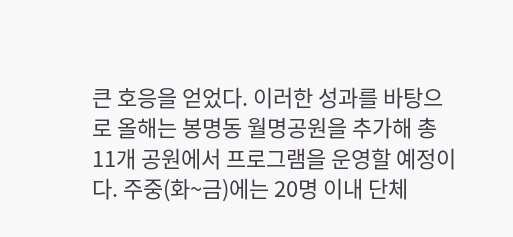큰 호응을 얻었다. 이러한 성과를 바탕으로 올해는 봉명동 월명공원을 추가해 총 11개 공원에서 프로그램을 운영할 예정이다. 주중(화~금)에는 20명 이내 단체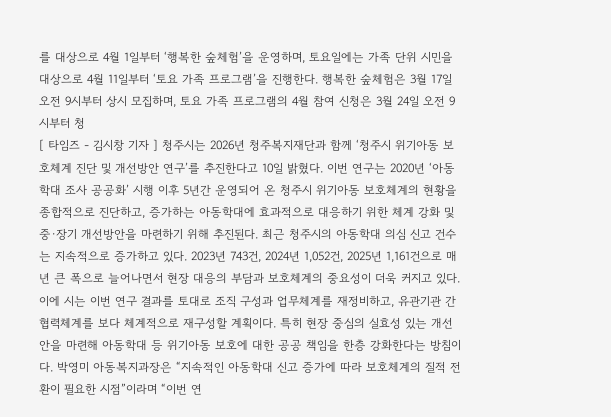를 대상으로 4월 1일부터 ‘행복한 숲체험’을 운영하며, 토요일에는 가족 단위 시민을 대상으로 4월 11일부터 ‘토요 가족 프로그램’을 진행한다. 행복한 숲체험은 3월 17일 오전 9시부터 상시 모집하며, 토요 가족 프로그램의 4월 참여 신청은 3월 24일 오전 9시부터 청
[ 타임즈 - 김시창 기자 ] 청주시는 2026년 청주복지재단과 함께 ‘청주시 위기아동 보호체계 진단 및 개선방안 연구’를 추진한다고 10일 밝혔다. 이번 연구는 2020년 ‘아동학대 조사 공공화’ 시행 이후 5년간 운영되어 온 청주시 위기아동 보호체계의 현황을 종합적으로 진단하고, 증가하는 아동학대에 효과적으로 대응하기 위한 체계 강화 및 중·장기 개선방안을 마련하기 위해 추진된다. 최근 청주시의 아동학대 의심 신고 건수는 지속적으로 증가하고 있다. 2023년 743건, 2024년 1,052건, 2025년 1,161건으로 매년 큰 폭으로 늘어나면서 현장 대응의 부담과 보호체계의 중요성이 더욱 커지고 있다. 이에 시는 이번 연구 결과를 토대로 조직 구성과 업무체계를 재정비하고, 유관기관 간 협력체계를 보다 체계적으로 재구성할 계획이다. 특히 현장 중심의 실효성 있는 개선안을 마련해 아동학대 등 위기아동 보호에 대한 공공 책임을 한층 강화한다는 방침이다. 박영미 아동복지과장은 “지속적인 아동학대 신고 증가에 따라 보호체계의 질적 전환이 필요한 시점”이라며 “이번 연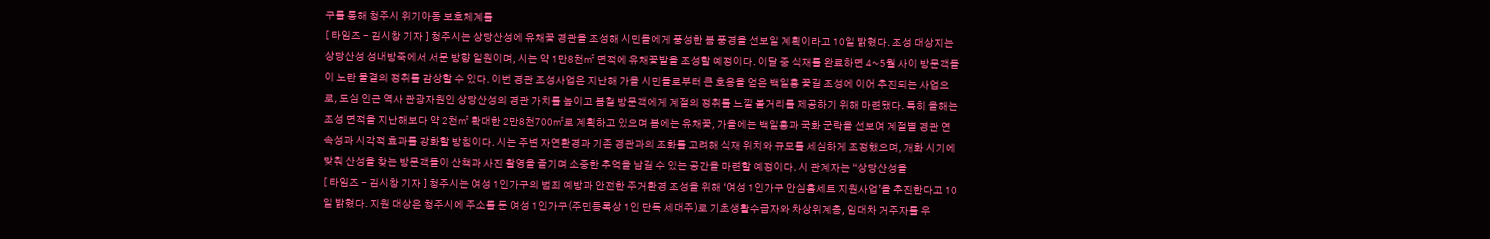구를 통해 청주시 위기아동 보호체계를
[ 타임즈 - 김시창 기자 ] 청주시는 상당산성에 유채꽃 경관을 조성해 시민들에게 풍성한 봄 풍경을 선보일 계획이라고 10일 밝혔다. 조성 대상지는 상당산성 성내방죽에서 서문 방향 일원이며, 시는 약 1만8천㎡ 면적에 유채꽃밭을 조성할 예정이다. 이달 중 식재를 완료하면 4~5월 사이 방문객들이 노란 물결의 정취를 감상할 수 있다. 이번 경관 조성사업은 지난해 가을 시민들로부터 큰 호응을 얻은 백일홍 꽃길 조성에 이어 추진되는 사업으로, 도심 인근 역사 관광자원인 상당산성의 경관 가치를 높이고 봄철 방문객에게 계절의 정취를 느낄 볼거리를 제공하기 위해 마련됐다. 특히 올해는 조성 면적을 지난해보다 약 2천㎡ 확대한 2만8천700㎡로 계획하고 있으며 봄에는 유채꽃, 가을에는 백일홍과 국화 군락을 선보여 계절별 경관 연속성과 시각적 효과를 강화할 방침이다. 시는 주변 자연환경과 기존 경관과의 조화를 고려해 식재 위치와 규모를 세심하게 조정했으며, 개화 시기에 맞춰 산성을 찾는 방문객들이 산책과 사진 촬영을 즐기며 소중한 추억을 남길 수 있는 공간을 마련할 예정이다. 시 관계자는 “상당산성을
[ 타임즈 - 김시창 기자 ] 청주시는 여성 1인가구의 범죄 예방과 안전한 주거환경 조성을 위해 ‘여성 1인가구 안심홈세트 지원사업’을 추진한다고 10일 밝혔다. 지원 대상은 청주시에 주소를 둔 여성 1인가구(주민등록상 1인 단독 세대주)로 기초생활수급자와 차상위계층, 임대차 거주자를 우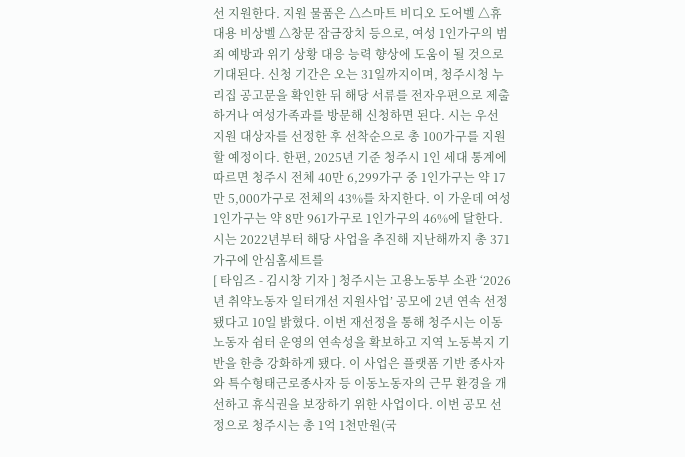선 지원한다. 지원 물품은 △스마트 비디오 도어벨 △휴대용 비상벨 △창문 잠금장치 등으로, 여성 1인가구의 범죄 예방과 위기 상황 대응 능력 향상에 도움이 될 것으로 기대된다. 신청 기간은 오는 31일까지이며, 청주시청 누리집 공고문을 확인한 뒤 해당 서류를 전자우편으로 제출하거나 여성가족과를 방문해 신청하면 된다. 시는 우선 지원 대상자를 선정한 후 선착순으로 총 100가구를 지원할 예정이다. 한편, 2025년 기준 청주시 1인 세대 통계에 따르면 청주시 전체 40만 6,299가구 중 1인가구는 약 17만 5,000가구로 전체의 43%를 차지한다. 이 가운데 여성 1인가구는 약 8만 961가구로 1인가구의 46%에 달한다. 시는 2022년부터 해당 사업을 추진해 지난해까지 총 371가구에 안심홈세트를
[ 타임즈 - 김시창 기자 ] 청주시는 고용노동부 소관 ‘2026년 취약노동자 일터개선 지원사업’ 공모에 2년 연속 선정됐다고 10일 밝혔다. 이번 재선정을 통해 청주시는 이동노동자 쉼터 운영의 연속성을 확보하고 지역 노동복지 기반을 한층 강화하게 됐다. 이 사업은 플랫폼 기반 종사자와 특수형태근로종사자 등 이동노동자의 근무 환경을 개선하고 휴식권을 보장하기 위한 사업이다. 이번 공모 선정으로 청주시는 총 1억 1천만원(국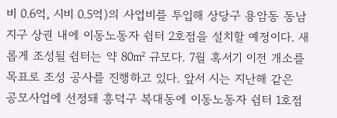비 0.6억, 시비 0.5억)의 사업비를 투입해 상당구 용암동 동남지구 상권 내에 이동노동자 쉼터 2호점을 설치할 예정이다. 새롭게 조성될 쉼터는 약 80㎡ 규모다. 7월 혹서기 이전 개소를 목표로 조성 공사를 진행하고 있다. 앞서 시는 지난해 같은 공모사업에 선정돼 흥덕구 복대동에 이동노동자 쉼터 1호점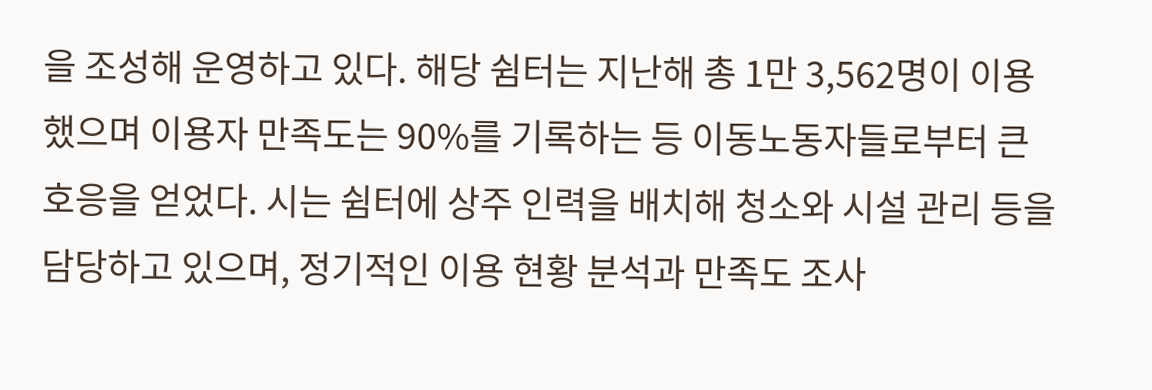을 조성해 운영하고 있다. 해당 쉼터는 지난해 총 1만 3,562명이 이용했으며 이용자 만족도는 90%를 기록하는 등 이동노동자들로부터 큰 호응을 얻었다. 시는 쉼터에 상주 인력을 배치해 청소와 시설 관리 등을 담당하고 있으며, 정기적인 이용 현황 분석과 만족도 조사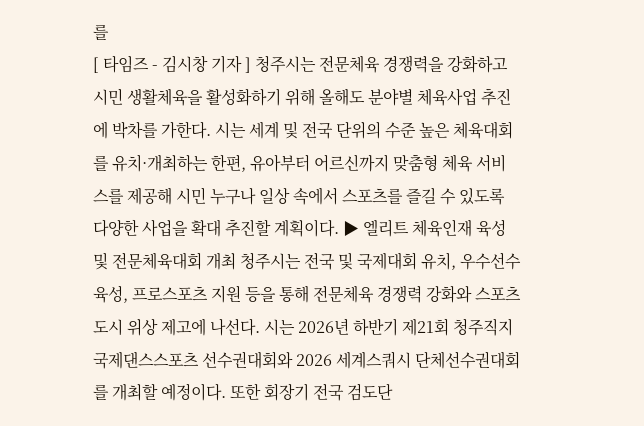를
[ 타임즈 - 김시창 기자 ] 청주시는 전문체육 경쟁력을 강화하고 시민 생활체육을 활성화하기 위해 올해도 분야별 체육사업 추진에 박차를 가한다. 시는 세계 및 전국 단위의 수준 높은 체육대회를 유치·개최하는 한편, 유아부터 어르신까지 맞춤형 체육 서비스를 제공해 시민 누구나 일상 속에서 스포츠를 즐길 수 있도록 다양한 사업을 확대 추진할 계획이다. ▶ 엘리트 체육인재 육성 및 전문체육대회 개최 청주시는 전국 및 국제대회 유치, 우수선수 육성, 프로스포츠 지원 등을 통해 전문체육 경쟁력 강화와 스포츠 도시 위상 제고에 나선다. 시는 2026년 하반기 제21회 청주직지 국제댄스스포츠 선수권대회와 2026 세계스쿼시 단체선수권대회를 개최할 예정이다. 또한 회장기 전국 검도단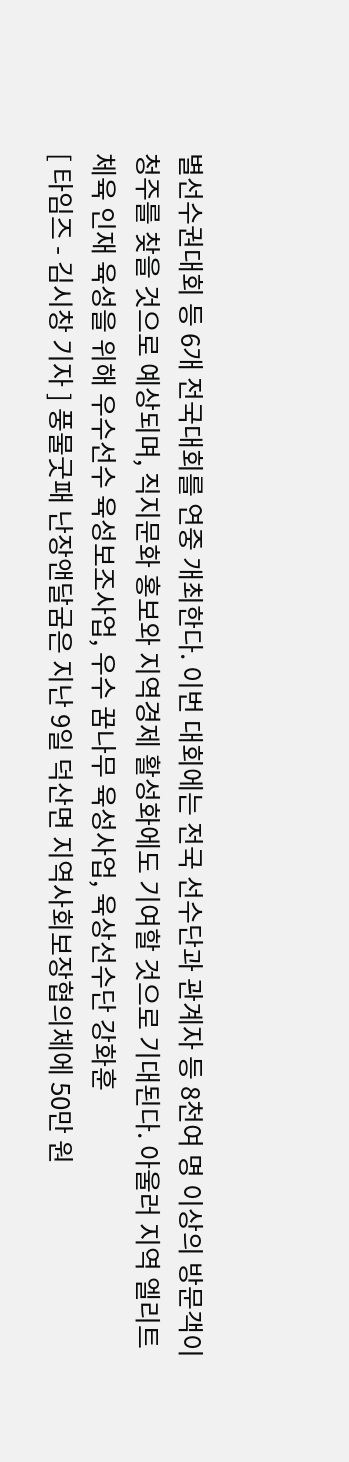별선수권대회 등 6개 전국대회를 연중 개최한다. 이번 대회에는 전국 선수단과 관계자 등 8천여 명 이상의 방문객이 청주를 찾을 것으로 예상되며, 직지문화 홍보와 지역경제 활성화에도 기여할 것으로 기대된다. 아울러 지역 엘리트 체육 인재 육성을 위해 우수선수 육성보조사업, 우수 꿈나무 육성사업, 육상선수단 강화훈
[ 타임즈 - 김시창 기자 ] 풍물굿패 난장앤달굼은 지난 9일 덕산면 지역사회보장협의체에 50만 원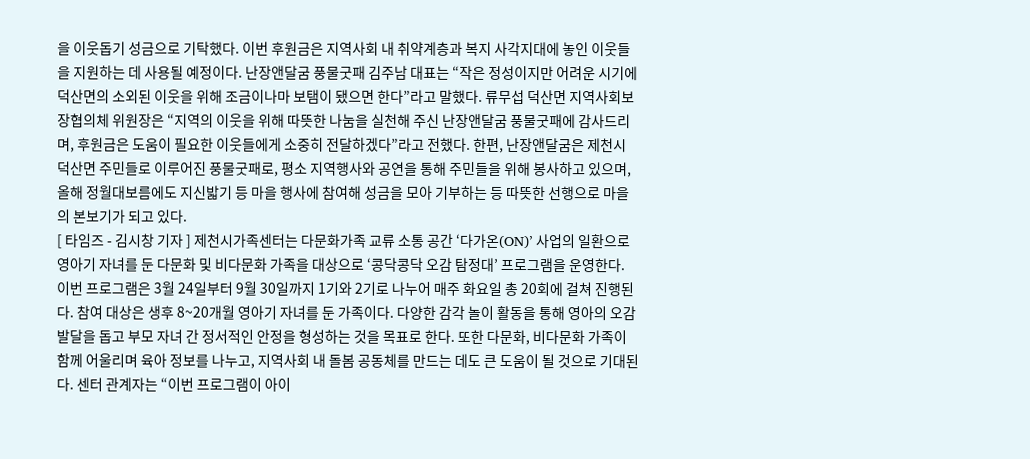을 이웃돕기 성금으로 기탁했다. 이번 후원금은 지역사회 내 취약계층과 복지 사각지대에 놓인 이웃들을 지원하는 데 사용될 예정이다. 난장앤달굼 풍물굿패 김주남 대표는 “작은 정성이지만 어려운 시기에 덕산면의 소외된 이웃을 위해 조금이나마 보탬이 됐으면 한다”라고 말했다. 류무섭 덕산면 지역사회보장협의체 위원장은 “지역의 이웃을 위해 따뜻한 나눔을 실천해 주신 난장앤달굼 풍물굿패에 감사드리며, 후원금은 도움이 필요한 이웃들에게 소중히 전달하겠다”라고 전했다. 한편, 난장앤달굼은 제천시 덕산면 주민들로 이루어진 풍물굿패로, 평소 지역행사와 공연을 통해 주민들을 위해 봉사하고 있으며, 올해 정월대보름에도 지신밟기 등 마을 행사에 참여해 성금을 모아 기부하는 등 따뜻한 선행으로 마을의 본보기가 되고 있다.
[ 타임즈 - 김시창 기자 ] 제천시가족센터는 다문화가족 교류 소통 공간 ‘다가온(ON)’ 사업의 일환으로 영아기 자녀를 둔 다문화 및 비다문화 가족을 대상으로 ‘콩닥콩닥 오감 탐정대’ 프로그램을 운영한다. 이번 프로그램은 3월 24일부터 9월 30일까지 1기와 2기로 나누어 매주 화요일 총 20회에 걸쳐 진행된다. 참여 대상은 생후 8~20개월 영아기 자녀를 둔 가족이다. 다양한 감각 놀이 활동을 통해 영아의 오감 발달을 돕고 부모 자녀 간 정서적인 안정을 형성하는 것을 목표로 한다. 또한 다문화, 비다문화 가족이 함께 어울리며 육아 정보를 나누고, 지역사회 내 돌봄 공동체를 만드는 데도 큰 도움이 될 것으로 기대된다. 센터 관계자는 “이번 프로그램이 아이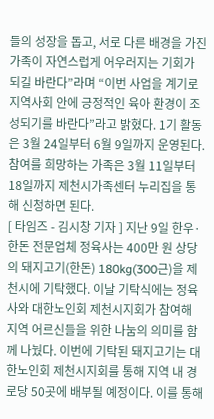들의 성장을 돕고, 서로 다른 배경을 가진 가족이 자연스럽게 어우러지는 기회가 되길 바란다”라며 “이번 사업을 계기로 지역사회 안에 긍정적인 육아 환경이 조성되기를 바란다”라고 밝혔다. 1기 활동은 3월 24일부터 6월 9일까지 운영된다. 참여를 희망하는 가족은 3월 11일부터 18일까지 제천시가족센터 누리집을 통해 신청하면 된다.
[ 타임즈 - 김시창 기자 ] 지난 9일 한우·한돈 전문업체 정육사는 400만 원 상당의 돼지고기(한돈) 180kg(300근)을 제천시에 기탁했다. 이날 기탁식에는 정육사와 대한노인회 제천시지회가 참여해 지역 어르신들을 위한 나눔의 의미를 함께 나눴다. 이번에 기탁된 돼지고기는 대한노인회 제천시지회를 통해 지역 내 경로당 50곳에 배부될 예정이다. 이를 통해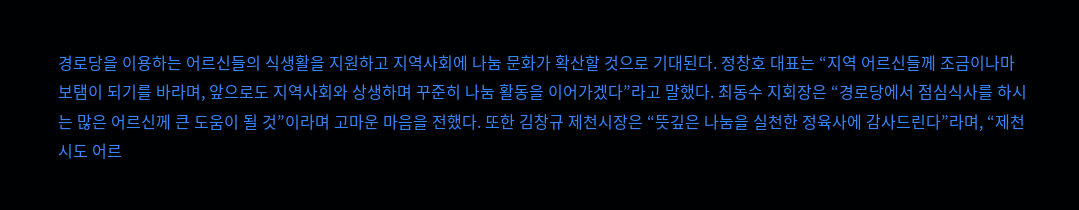경로당을 이용하는 어르신들의 식생활을 지원하고 지역사회에 나눔 문화가 확산할 것으로 기대된다. 정창호 대표는 “지역 어르신들께 조금이나마 보탬이 되기를 바라며, 앞으로도 지역사회와 상생하며 꾸준히 나눔 활동을 이어가겠다”라고 말했다. 최동수 지회장은 “경로당에서 점심식사를 하시는 많은 어르신께 큰 도움이 될 것”이라며 고마운 마음을 전했다. 또한 김창규 제천시장은 “뜻깊은 나눔을 실천한 정육사에 감사드린다”라며, “제천시도 어르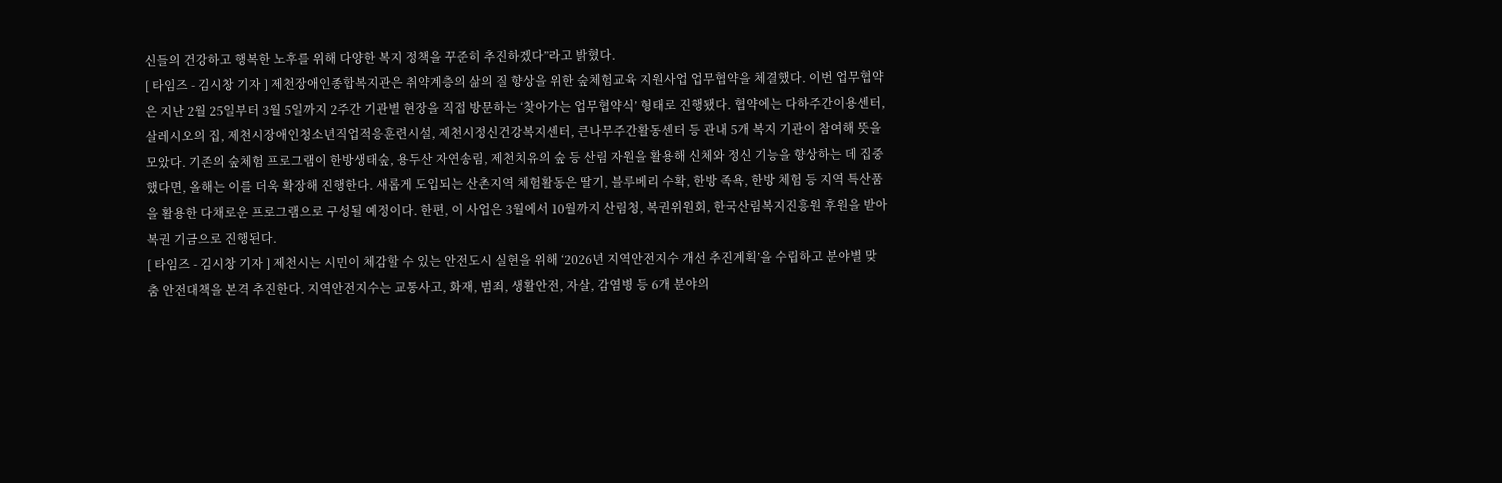신들의 건강하고 행복한 노후를 위해 다양한 복지 정책을 꾸준히 추진하겠다”라고 밝혔다.
[ 타임즈 - 김시창 기자 ] 제천장애인종합복지관은 취약계층의 삶의 질 향상을 위한 숲체험교육 지원사업 업무협약을 체결했다. 이번 업무협약은 지난 2월 25일부터 3월 5일까지 2주간 기관별 현장을 직접 방문하는 ‘찾아가는 업무협약식’ 형태로 진행됐다. 협약에는 다하주간이용센터, 살레시오의 집, 제천시장애인청소년직업적응훈련시설, 제천시정신건강복지센터, 큰나무주간활동센터 등 관내 5개 복지 기관이 참여해 뜻을 모았다. 기존의 숲체험 프로그램이 한방생태숲, 용두산 자연송림, 제천치유의 숲 등 산림 자원을 활용해 신체와 정신 기능을 향상하는 데 집중했다면, 올해는 이를 더욱 확장해 진행한다. 새롭게 도입되는 산촌지역 체험활동은 딸기, 블루베리 수확, 한방 족욕, 한방 체험 등 지역 특산품을 활용한 다채로운 프로그램으로 구성될 예정이다. 한편, 이 사업은 3월에서 10월까지 산림청, 복권위원회, 한국산림복지진흥원 후원을 받아 복권 기금으로 진행된다.
[ 타임즈 - 김시창 기자 ] 제천시는 시민이 체감할 수 있는 안전도시 실현을 위해 ‘2026년 지역안전지수 개선 추진계획’을 수립하고 분야별 맞춤 안전대책을 본격 추진한다. 지역안전지수는 교통사고, 화재, 범죄, 생활안전, 자살, 감염병 등 6개 분야의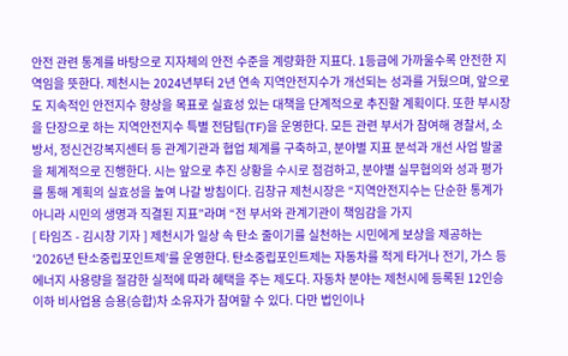안전 관련 통계를 바탕으로 지자체의 안전 수준을 계량화한 지표다. 1등급에 가까울수록 안전한 지역임을 뜻한다. 제천시는 2024년부터 2년 연속 지역안전지수가 개선되는 성과를 거뒀으며, 앞으로도 지속적인 안전지수 향상을 목표로 실효성 있는 대책을 단계적으로 추진할 계획이다. 또한 부시장을 단장으로 하는 지역안전지수 특별 전담팀(TF)을 운영한다. 모든 관련 부서가 참여해 경찰서, 소방서, 정신건강복지센터 등 관계기관과 협업 체계를 구축하고, 분야별 지표 분석과 개선 사업 발굴을 체계적으로 진행한다. 시는 앞으로 추진 상황을 수시로 점검하고, 분야별 실무협의와 성과 평가를 통해 계획의 실효성을 높여 나갈 방침이다. 김창규 제천시장은 “지역안전지수는 단순한 통계가 아니라 시민의 생명과 직결된 지표”라며 “전 부서와 관계기관이 책임감을 가지
[ 타임즈 - 김시창 기자 ] 제천시가 일상 속 탄소 줄이기를 실천하는 시민에게 보상을 제공하는 ‘2026년 탄소중립포인트제’를 운영한다. 탄소중립포인트제는 자동차를 적게 타거나 전기, 가스 등 에너지 사용량을 절감한 실적에 따라 혜택을 주는 제도다. 자동차 분야는 제천시에 등록된 12인승 이하 비사업용 승용(승합)차 소유자가 참여할 수 있다. 다만 법인이나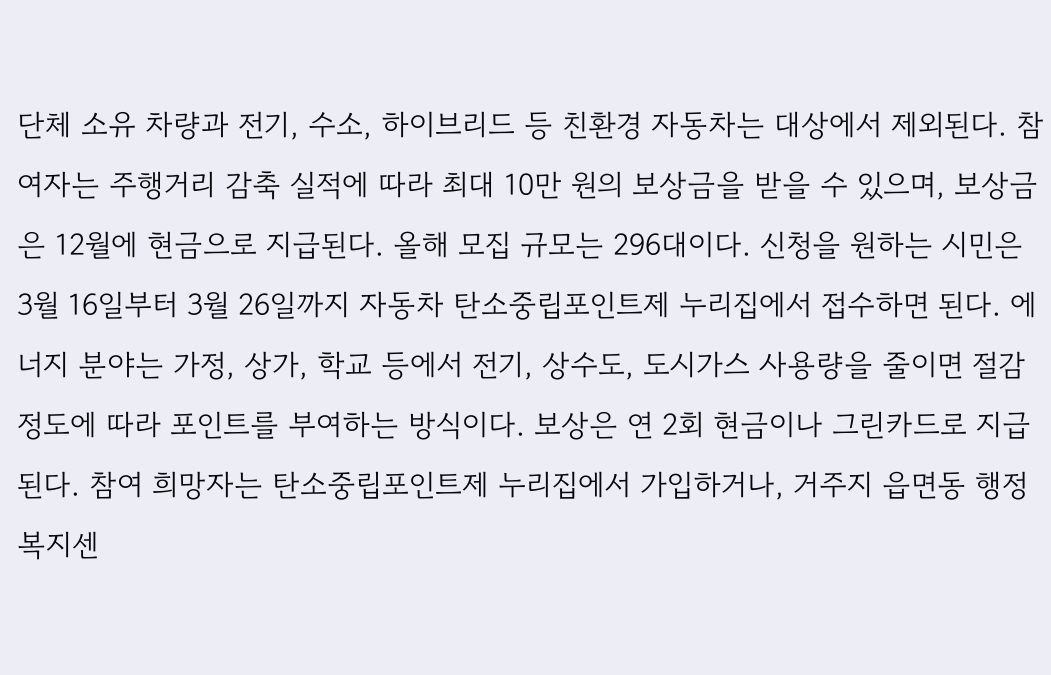단체 소유 차량과 전기, 수소, 하이브리드 등 친환경 자동차는 대상에서 제외된다. 참여자는 주행거리 감축 실적에 따라 최대 10만 원의 보상금을 받을 수 있으며, 보상금은 12월에 현금으로 지급된다. 올해 모집 규모는 296대이다. 신청을 원하는 시민은 3월 16일부터 3월 26일까지 자동차 탄소중립포인트제 누리집에서 접수하면 된다. 에너지 분야는 가정, 상가, 학교 등에서 전기, 상수도, 도시가스 사용량을 줄이면 절감 정도에 따라 포인트를 부여하는 방식이다. 보상은 연 2회 현금이나 그린카드로 지급된다. 참여 희망자는 탄소중립포인트제 누리집에서 가입하거나, 거주지 읍면동 행정복지센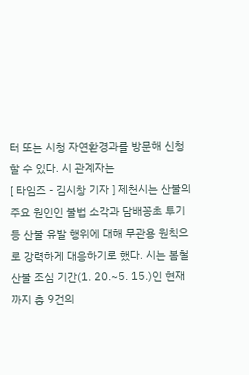터 또는 시청 자연환경과를 방문해 신청할 수 있다. 시 관계자는
[ 타임즈 - 김시창 기자 ] 제천시는 산불의 주요 원인인 불법 소각과 담배꽁초 투기 등 산불 유발 행위에 대해 무관용 원칙으로 강력하게 대응하기로 했다. 시는 봄철 산불 조심 기간(1. 20.~5. 15.)인 현재까지 총 9건의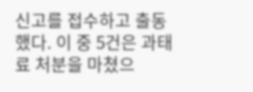신고를 접수하고 출동했다. 이 중 5건은 과태료 처분을 마쳤으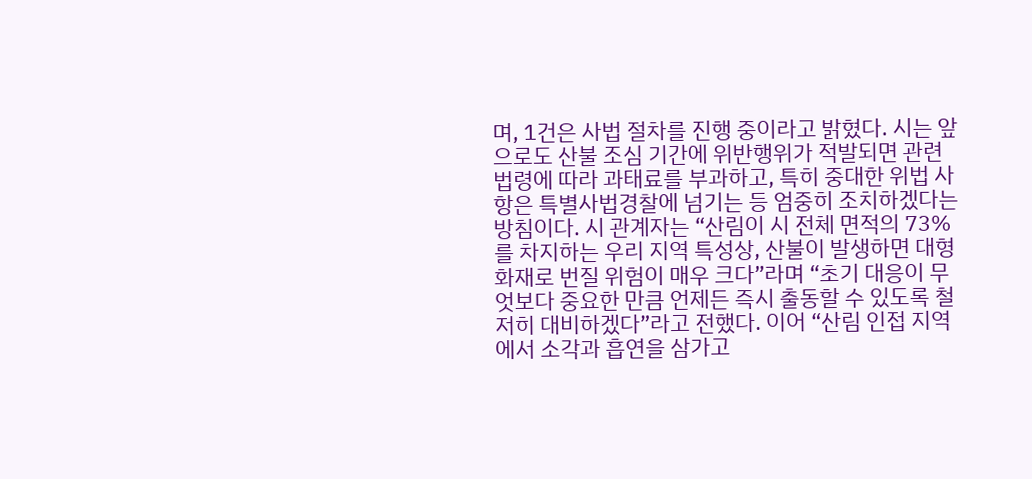며, 1건은 사법 절차를 진행 중이라고 밝혔다. 시는 앞으로도 산불 조심 기간에 위반행위가 적발되면 관련 법령에 따라 과태료를 부과하고, 특히 중대한 위법 사항은 특별사법경찰에 넘기는 등 엄중히 조치하겠다는 방침이다. 시 관계자는 “산림이 시 전체 면적의 73%를 차지하는 우리 지역 특성상, 산불이 발생하면 대형 화재로 번질 위험이 매우 크다”라며 “초기 대응이 무엇보다 중요한 만큼 언제든 즉시 출동할 수 있도록 철저히 대비하겠다”라고 전했다. 이어 “산림 인접 지역에서 소각과 흡연을 삼가고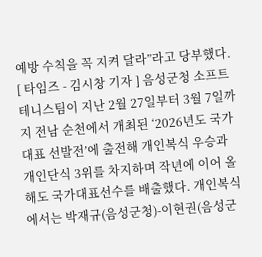예방 수칙을 꼭 지켜 달라”라고 당부했다.
[ 타임즈 - 김시창 기자 ] 음성군청 소프트테니스팀이 지난 2월 27일부터 3월 7일까지 전남 순천에서 개최된 ‘2026년도 국가대표 선발전’에 출전해 개인복식 우승과 개인단식 3위를 차지하며 작년에 이어 올해도 국가대표선수를 배출했다. 개인복식에서는 박재규(음성군청)-이현권(음성군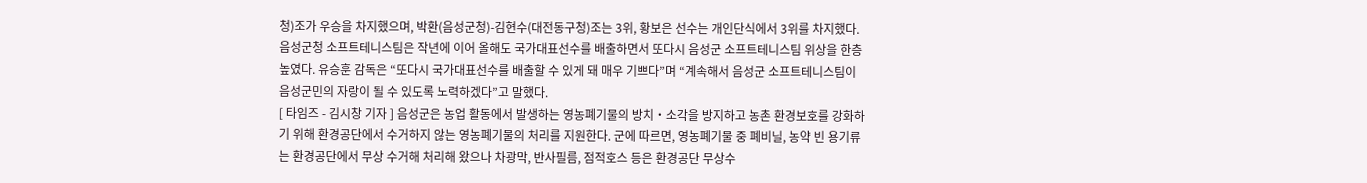청)조가 우승을 차지했으며, 박환(음성군청)-김현수(대전동구청)조는 3위, 황보은 선수는 개인단식에서 3위를 차지했다. 음성군청 소프트테니스팀은 작년에 이어 올해도 국가대표선수를 배출하면서 또다시 음성군 소프트테니스팀 위상을 한층 높였다. 유승훈 감독은 “또다시 국가대표선수를 배출할 수 있게 돼 매우 기쁘다”며 “계속해서 음성군 소프트테니스팀이 음성군민의 자랑이 될 수 있도록 노력하겠다”고 말했다.
[ 타임즈 - 김시창 기자 ] 음성군은 농업 활동에서 발생하는 영농폐기물의 방치‧소각을 방지하고 농촌 환경보호를 강화하기 위해 환경공단에서 수거하지 않는 영농폐기물의 처리를 지원한다. 군에 따르면, 영농폐기물 중 폐비닐, 농약 빈 용기류는 환경공단에서 무상 수거해 처리해 왔으나 차광막, 반사필름, 점적호스 등은 환경공단 무상수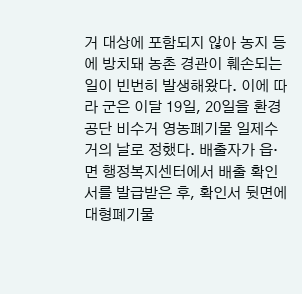거 대상에 포함되지 않아 농지 등에 방치돼 농촌 경관이 훼손되는 일이 빈번히 발생해왔다. 이에 따라 군은 이달 19일, 20일을 환경공단 비수거 영농폐기물 일제수거의 날로 정했다. 배출자가 읍‧면 행정복지센터에서 배출 확인서를 발급받은 후, 확인서 뒷면에 대형폐기물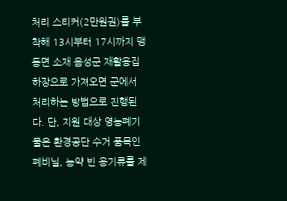처리 스티커(2만원권)를 부착해 13시부터 17시까지 맹동면 소재 음성군 재활용집하장으로 가져오면 군에서 처리하는 방법으로 진행된다. 단, 지원 대상 영농폐기물은 환경공단 수거 품목인 폐비닐, 농약 빈 용기류를 제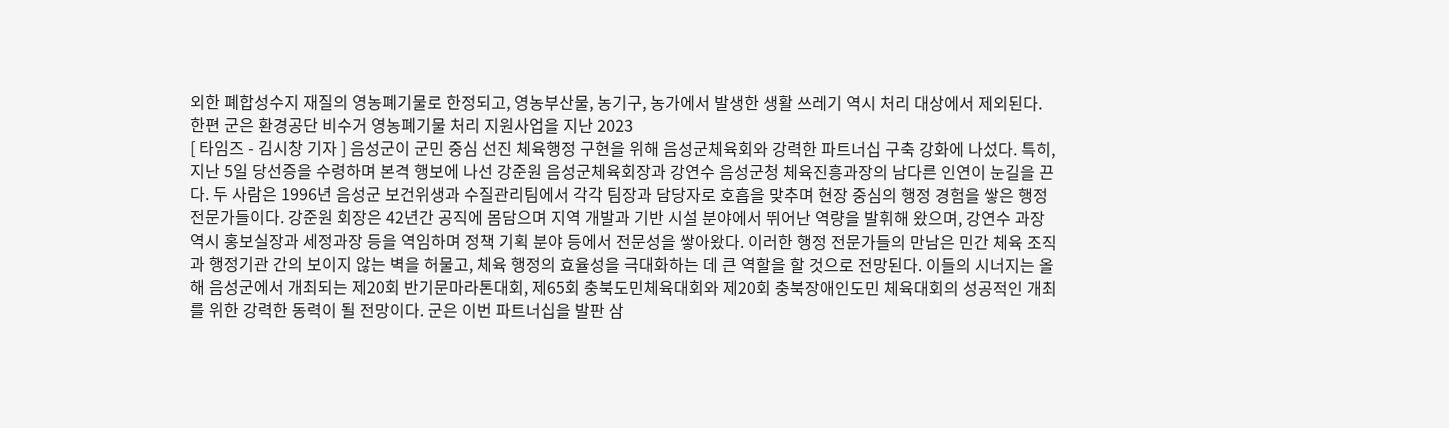외한 폐합성수지 재질의 영농폐기물로 한정되고, 영농부산물, 농기구, 농가에서 발생한 생활 쓰레기 역시 처리 대상에서 제외된다. 한편 군은 환경공단 비수거 영농폐기물 처리 지원사업을 지난 2023
[ 타임즈 - 김시창 기자 ] 음성군이 군민 중심 선진 체육행정 구현을 위해 음성군체육회와 강력한 파트너십 구축 강화에 나섰다. 특히, 지난 5일 당선증을 수령하며 본격 행보에 나선 강준원 음성군체육회장과 강연수 음성군청 체육진흥과장의 남다른 인연이 눈길을 끈다. 두 사람은 1996년 음성군 보건위생과 수질관리팀에서 각각 팀장과 담당자로 호흡을 맞추며 현장 중심의 행정 경험을 쌓은 행정 전문가들이다. 강준원 회장은 42년간 공직에 몸담으며 지역 개발과 기반 시설 분야에서 뛰어난 역량을 발휘해 왔으며, 강연수 과장 역시 홍보실장과 세정과장 등을 역임하며 정책 기획 분야 등에서 전문성을 쌓아왔다. 이러한 행정 전문가들의 만남은 민간 체육 조직과 행정기관 간의 보이지 않는 벽을 허물고, 체육 행정의 효율성을 극대화하는 데 큰 역할을 할 것으로 전망된다. 이들의 시너지는 올해 음성군에서 개최되는 제20회 반기문마라톤대회, 제65회 충북도민체육대회와 제20회 충북장애인도민 체육대회의 성공적인 개최를 위한 강력한 동력이 될 전망이다. 군은 이번 파트너십을 발판 삼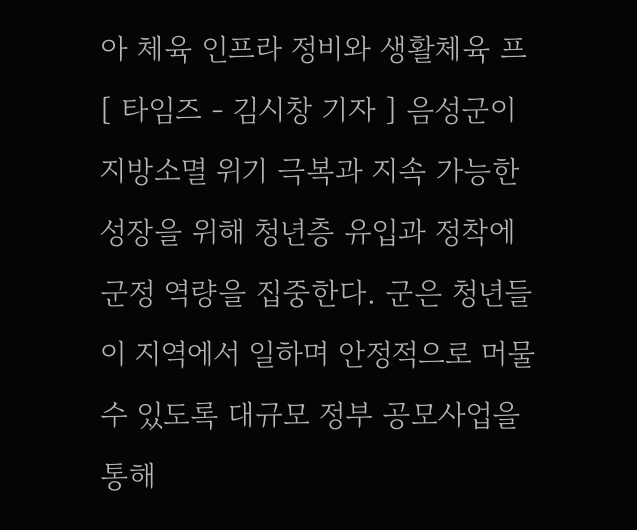아 체육 인프라 정비와 생활체육 프
[ 타임즈 - 김시창 기자 ] 음성군이 지방소멸 위기 극복과 지속 가능한 성장을 위해 청년층 유입과 정착에 군정 역량을 집중한다. 군은 청년들이 지역에서 일하며 안정적으로 머물 수 있도록 대규모 정부 공모사업을 통해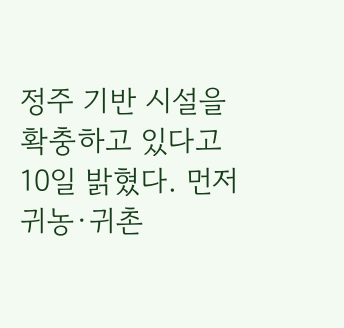정주 기반 시설을 확충하고 있다고 10일 밝혔다. 먼저 귀농·귀촌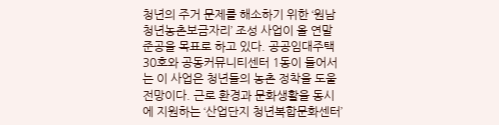청년의 주거 문제를 해소하기 위한 ‘원남 청년농촌보금자리’ 조성 사업이 올 연말 준공을 목표로 하고 있다. 공공임대주택 30호와 공동커뮤니티센터 1동이 들어서는 이 사업은 청년들의 농촌 정착을 도울 전망이다. 근로 환경과 문화생활을 동시에 지원하는 ‘산업단지 청년복합문화센터’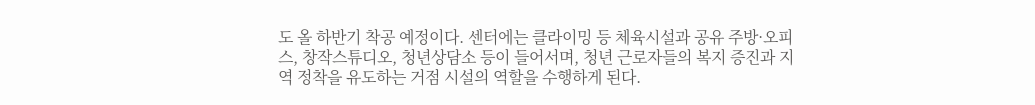도 올 하반기 착공 예정이다. 센터에는 클라이밍 등 체육시설과 공유 주방·오피스, 창작스튜디오, 청년상담소 등이 들어서며, 청년 근로자들의 복지 증진과 지역 정착을 유도하는 거점 시설의 역할을 수행하게 된다.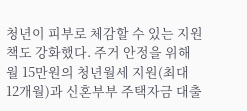청년이 피부로 체감할 수 있는 지원책도 강화했다. 주거 안정을 위해 월 15만원의 청년월세 지원(최대 12개월)과 신혼부부 주택자금 대출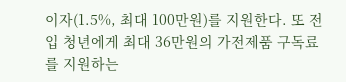이자(1.5%, 최대 100만원)를 지원한다. 또 전입 청년에게 최대 36만원의 가전제품 구독료를 지원하는